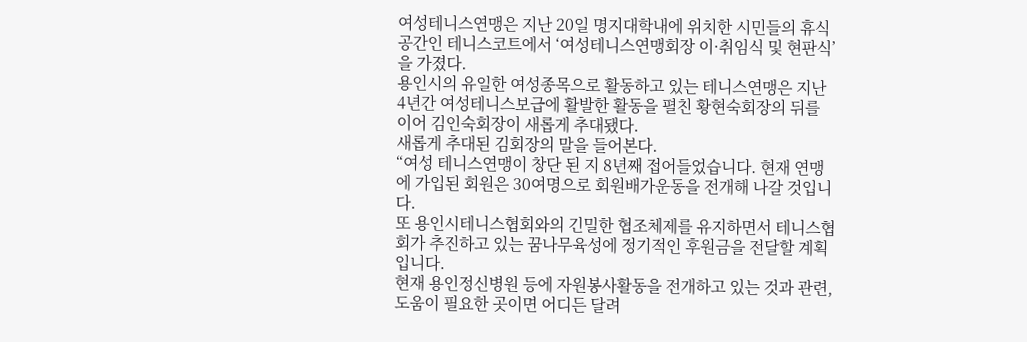여성테니스연맹은 지난 20일 명지대학내에 위치한 시민들의 휴식공간인 테니스코트에서 ‘여성테니스연맹회장 이·취임식 및 현판식’을 가졌다.
용인시의 유일한 여성종목으로 활동하고 있는 테니스연맹은 지난 4년간 여성테니스보급에 활발한 활동을 펼친 황현숙회장의 뒤를 이어 김인숙회장이 새롭게 추대됐다.
새롭게 추대된 김회장의 말을 들어본다.
“여성 테니스연맹이 창단 된 지 8년째 접어들었습니다. 현재 연맹에 가입된 회원은 30여명으로 회원배가운동을 전개해 나갈 것입니다.
또 용인시테니스협회와의 긴밀한 협조체제를 유지하면서 테니스협회가 추진하고 있는 꿈나무육성에 정기적인 후원금을 전달할 계획입니다.
현재 용인정신병원 등에 자원봉사활동을 전개하고 있는 것과 관련, 도움이 필요한 곳이면 어디든 달려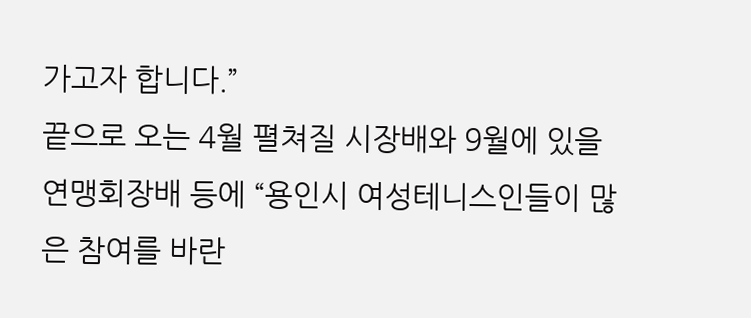가고자 합니다.”
끝으로 오는 4월 펼쳐질 시장배와 9월에 있을 연맹회장배 등에 “용인시 여성테니스인들이 많은 참여를 바란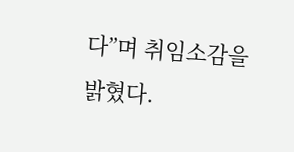다”며 취임소감을 밝혔다.